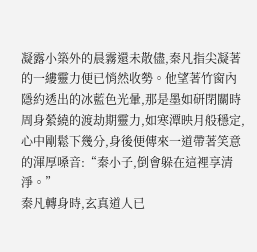凝露小築外的晨霧還未散儘,秦凡指尖凝著的一縷靈力便已悄然收勢。他望著竹窗內隱約透出的冰藍色光暈,那是墨如研閉關時周身縈繞的渡劫期靈力,如寒潭映月般穩定,心中剛鬆下幾分,身後便傳來一道帶著笑意的渾厚嗓音:“秦小子,倒會躲在這裡享清淨。”
秦凡轉身時,玄真道人已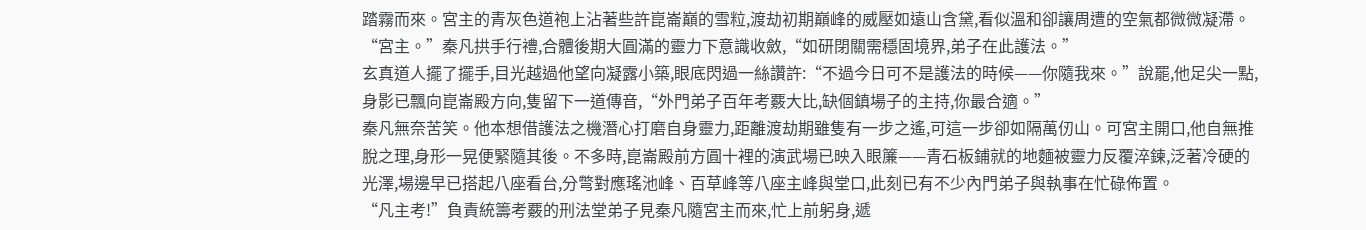踏霧而來。宮主的青灰色道袍上沾著些許崑崙巔的雪粒,渡劫初期巔峰的威壓如遠山含黛,看似溫和卻讓周遭的空氣都微微凝滯。“宮主。”秦凡拱手行禮,合體後期大圓滿的靈力下意識收斂,“如研閉關需穩固境界,弟子在此護法。”
玄真道人擺了擺手,目光越過他望向凝露小築,眼底閃過一絲讚許:“不過今日可不是護法的時候——你隨我來。”說罷,他足尖一點,身影已飄向崑崙殿方向,隻留下一道傳音,“外門弟子百年考覈大比,缺個鎮場子的主持,你最合適。”
秦凡無奈苦笑。他本想借護法之機潛心打磨自身靈力,距離渡劫期雖隻有一步之遙,可這一步卻如隔萬仞山。可宮主開口,他自無推脫之理,身形一晃便緊隨其後。不多時,崑崙殿前方圓十裡的演武場已映入眼簾——青石板鋪就的地麵被靈力反覆淬鍊,泛著冷硬的光澤,場邊早已搭起八座看台,分彆對應瑤池峰、百草峰等八座主峰與堂口,此刻已有不少內門弟子與執事在忙碌佈置。
“凡主考!”負責統籌考覈的刑法堂弟子見秦凡隨宮主而來,忙上前躬身,遞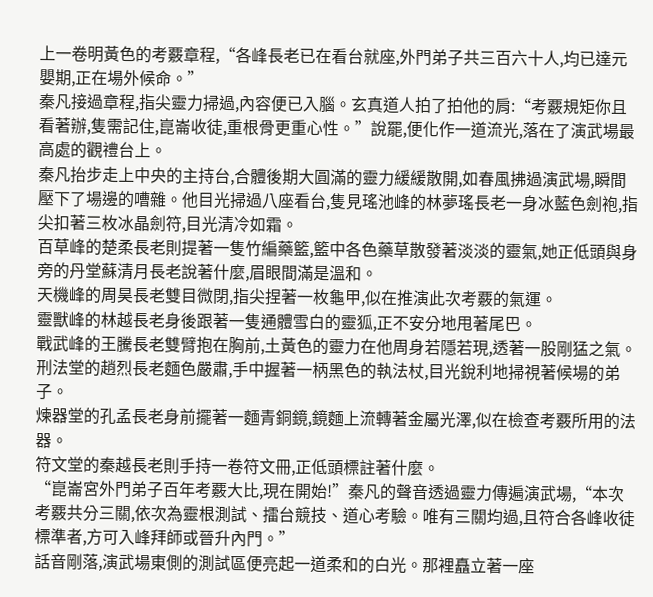上一卷明黃色的考覈章程,“各峰長老已在看台就座,外門弟子共三百六十人,均已達元嬰期,正在場外候命。”
秦凡接過章程,指尖靈力掃過,內容便已入腦。玄真道人拍了拍他的肩:“考覈規矩你且看著辦,隻需記住,崑崙收徒,重根骨更重心性。”說罷,便化作一道流光,落在了演武場最高處的觀禮台上。
秦凡抬步走上中央的主持台,合體後期大圓滿的靈力緩緩散開,如春風拂過演武場,瞬間壓下了場邊的嘈雜。他目光掃過八座看台,隻見瑤池峰的林夢瑤長老一身冰藍色劍袍,指尖扣著三枚冰晶劍符,目光清冷如霜。
百草峰的楚柔長老則提著一隻竹編藥籃,籃中各色藥草散發著淡淡的靈氣,她正低頭與身旁的丹堂蘇清月長老說著什麼,眉眼間滿是溫和。
天機峰的周昊長老雙目微閉,指尖捏著一枚龜甲,似在推演此次考覈的氣運。
靈獸峰的林越長老身後跟著一隻通體雪白的靈狐,正不安分地甩著尾巴。
戰武峰的王騰長老雙臂抱在胸前,土黃色的靈力在他周身若隱若現,透著一股剛猛之氣。
刑法堂的趙烈長老麵色嚴肅,手中握著一柄黑色的執法杖,目光銳利地掃視著候場的弟子。
煉器堂的孔孟長老身前擺著一麵青銅鏡,鏡麵上流轉著金屬光澤,似在檢查考覈所用的法器。
符文堂的秦越長老則手持一卷符文冊,正低頭標註著什麼。
“崑崙宮外門弟子百年考覈大比,現在開始!”秦凡的聲音透過靈力傳遍演武場,“本次考覈共分三關,依次為靈根測試、擂台競技、道心考驗。唯有三關均過,且符合各峰收徒標準者,方可入峰拜師或晉升內門。”
話音剛落,演武場東側的測試區便亮起一道柔和的白光。那裡矗立著一座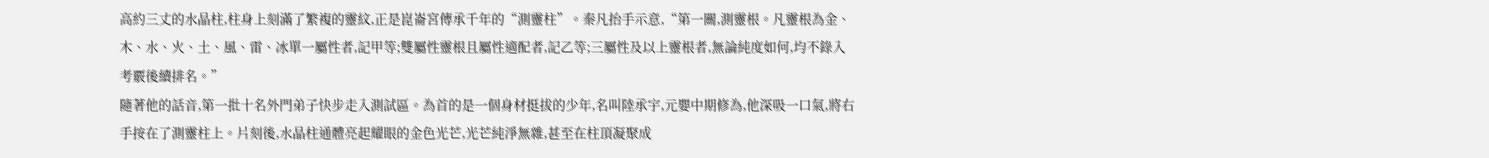高約三丈的水晶柱,柱身上刻滿了繁複的靈紋,正是崑崙宮傳承千年的“測靈柱”。秦凡抬手示意,“第一關,測靈根。凡靈根為金、木、水、火、土、風、雷、冰單一屬性者,記甲等;雙屬性靈根且屬性適配者,記乙等;三屬性及以上靈根者,無論純度如何,均不錄入考覈後續排名。”
隨著他的話音,第一批十名外門弟子快步走入測試區。為首的是一個身材挺拔的少年,名叫陸承宇,元嬰中期修為,他深吸一口氣,將右手按在了測靈柱上。片刻後,水晶柱通體亮起耀眼的金色光芒,光芒純淨無雜,甚至在柱頂凝聚成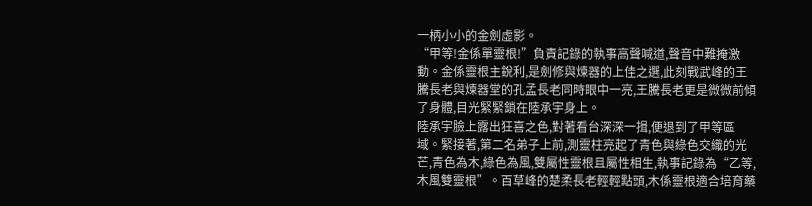一柄小小的金劍虛影。
“甲等!金係單靈根!”負責記錄的執事高聲喊道,聲音中難掩激動。金係靈根主銳利,是劍修與煉器的上佳之選,此刻戰武峰的王騰長老與煉器堂的孔孟長老同時眼中一亮,王騰長老更是微微前傾了身體,目光緊緊鎖在陸承宇身上。
陸承宇臉上露出狂喜之色,對著看台深深一揖,便退到了甲等區域。緊接著,第二名弟子上前,測靈柱亮起了青色與綠色交織的光芒,青色為木,綠色為風,雙屬性靈根且屬性相生,執事記錄為“乙等,木風雙靈根”。百草峰的楚柔長老輕輕點頭,木係靈根適合培育藥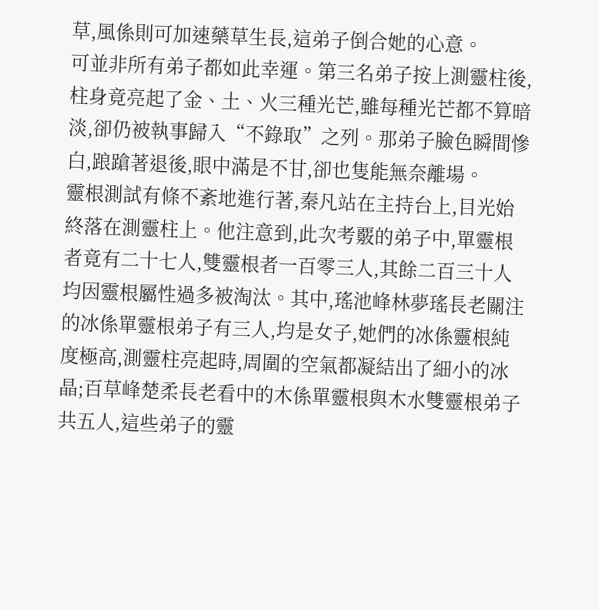草,風係則可加速藥草生長,這弟子倒合她的心意。
可並非所有弟子都如此幸運。第三名弟子按上測靈柱後,柱身竟亮起了金、土、火三種光芒,雖每種光芒都不算暗淡,卻仍被執事歸入“不錄取”之列。那弟子臉色瞬間慘白,踉蹌著退後,眼中滿是不甘,卻也隻能無奈離場。
靈根測試有條不紊地進行著,秦凡站在主持台上,目光始終落在測靈柱上。他注意到,此次考覈的弟子中,單靈根者竟有二十七人,雙靈根者一百零三人,其餘二百三十人均因靈根屬性過多被淘汰。其中,瑤池峰林夢瑤長老關注的冰係單靈根弟子有三人,均是女子,她們的冰係靈根純度極高,測靈柱亮起時,周圍的空氣都凝結出了細小的冰晶;百草峰楚柔長老看中的木係單靈根與木水雙靈根弟子共五人,這些弟子的靈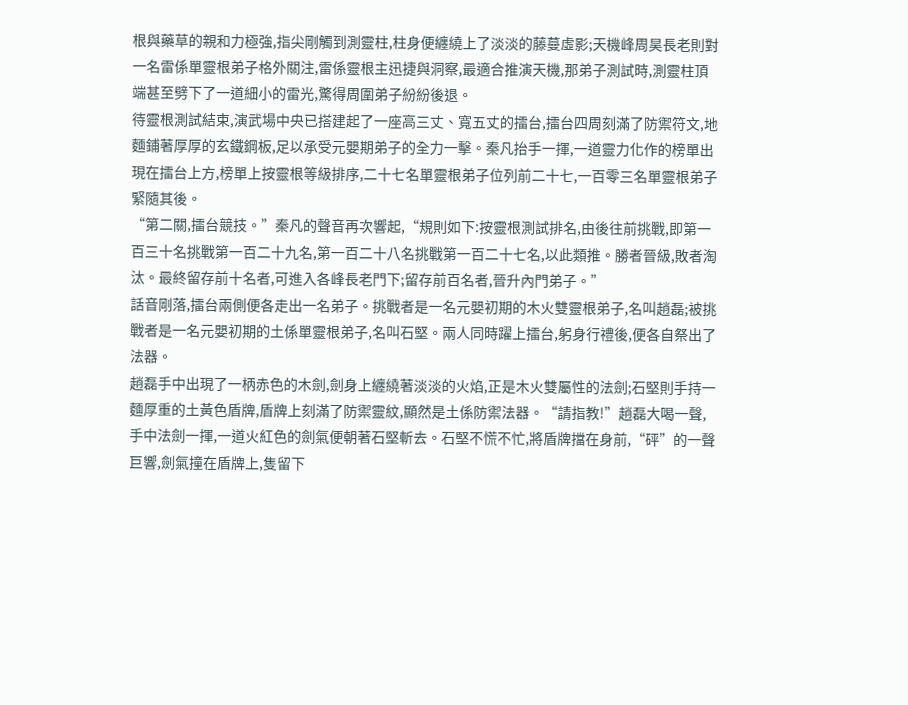根與藥草的親和力極強,指尖剛觸到測靈柱,柱身便纏繞上了淡淡的藤蔓虛影;天機峰周昊長老則對一名雷係單靈根弟子格外關注,雷係靈根主迅捷與洞察,最適合推演天機,那弟子測試時,測靈柱頂端甚至劈下了一道細小的雷光,驚得周圍弟子紛紛後退。
待靈根測試結束,演武場中央已搭建起了一座高三丈、寬五丈的擂台,擂台四周刻滿了防禦符文,地麵鋪著厚厚的玄鐵鋼板,足以承受元嬰期弟子的全力一擊。秦凡抬手一揮,一道靈力化作的榜單出現在擂台上方,榜單上按靈根等級排序,二十七名單靈根弟子位列前二十七,一百零三名單靈根弟子緊隨其後。
“第二關,擂台競技。”秦凡的聲音再次響起,“規則如下:按靈根測試排名,由後往前挑戰,即第一百三十名挑戰第一百二十九名,第一百二十八名挑戰第一百二十七名,以此類推。勝者晉級,敗者淘汰。最終留存前十名者,可進入各峰長老門下;留存前百名者,晉升內門弟子。”
話音剛落,擂台兩側便各走出一名弟子。挑戰者是一名元嬰初期的木火雙靈根弟子,名叫趙磊;被挑戰者是一名元嬰初期的土係單靈根弟子,名叫石堅。兩人同時躍上擂台,躬身行禮後,便各自祭出了法器。
趙磊手中出現了一柄赤色的木劍,劍身上纏繞著淡淡的火焰,正是木火雙屬性的法劍;石堅則手持一麵厚重的土黃色盾牌,盾牌上刻滿了防禦靈紋,顯然是土係防禦法器。“請指教!”趙磊大喝一聲,手中法劍一揮,一道火紅色的劍氣便朝著石堅斬去。石堅不慌不忙,將盾牌擋在身前,“砰”的一聲巨響,劍氣撞在盾牌上,隻留下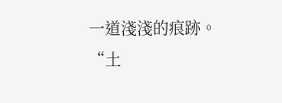一道淺淺的痕跡。
“土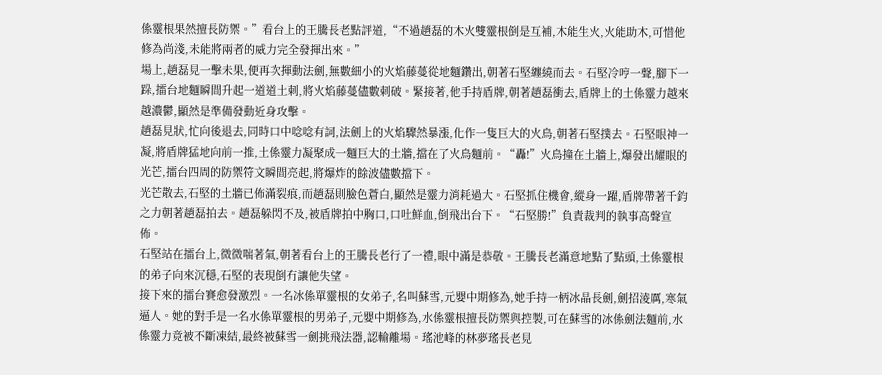係靈根果然擅長防禦。”看台上的王騰長老點評道,“不過趙磊的木火雙靈根倒是互補,木能生火,火能助木,可惜他修為尚淺,未能將兩者的威力完全發揮出來。”
場上,趙磊見一擊未果,便再次揮動法劍,無數細小的火焰藤蔓從地麵鑽出,朝著石堅纏繞而去。石堅冷哼一聲,腳下一跺,擂台地麵瞬間升起一道道土刺,將火焰藤蔓儘數刺破。緊接著,他手持盾牌,朝著趙磊衝去,盾牌上的土係靈力越來越濃鬱,顯然是準備發動近身攻擊。
趙磊見狀,忙向後退去,同時口中唸唸有詞,法劍上的火焰驟然暴漲,化作一隻巨大的火鳥,朝著石堅撲去。石堅眼神一凝,將盾牌猛地向前一推,土係靈力凝聚成一麵巨大的土牆,擋在了火鳥麵前。“轟!”火鳥撞在土牆上,爆發出耀眼的光芒,擂台四周的防禦符文瞬間亮起,將爆炸的餘波儘數擋下。
光芒散去,石堅的土牆已佈滿裂痕,而趙磊則臉色蒼白,顯然是靈力消耗過大。石堅抓住機會,縱身一躍,盾牌帶著千鈞之力朝著趙磊拍去。趙磊躲閃不及,被盾牌拍中胸口,口吐鮮血,倒飛出台下。“石堅勝!”負責裁判的執事高聲宣佈。
石堅站在擂台上,微微喘著氣,朝著看台上的王騰長老行了一禮,眼中滿是恭敬。王騰長老滿意地點了點頭,土係靈根的弟子向來沉穩,石堅的表現倒冇讓他失望。
接下來的擂台賽愈發激烈。一名冰係單靈根的女弟子,名叫蘇雪,元嬰中期修為,她手持一柄冰晶長劍,劍招淩厲,寒氣逼人。她的對手是一名水係單靈根的男弟子,元嬰中期修為,水係靈根擅長防禦與控製,可在蘇雪的冰係劍法麵前,水係靈力竟被不斷凍結,最終被蘇雪一劍挑飛法器,認輸離場。瑤池峰的林夢瑤長老見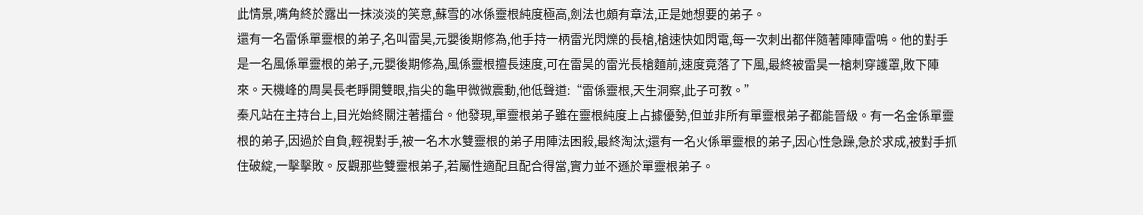此情景,嘴角終於露出一抹淡淡的笑意,蘇雪的冰係靈根純度極高,劍法也頗有章法,正是她想要的弟子。
還有一名雷係單靈根的弟子,名叫雷昊,元嬰後期修為,他手持一柄雷光閃爍的長槍,槍速快如閃電,每一次刺出都伴隨著陣陣雷鳴。他的對手是一名風係單靈根的弟子,元嬰後期修為,風係靈根擅長速度,可在雷昊的雷光長槍麵前,速度竟落了下風,最終被雷昊一槍刺穿護罩,敗下陣來。天機峰的周昊長老睜開雙眼,指尖的龜甲微微震動,他低聲道:“雷係靈根,天生洞察,此子可教。”
秦凡站在主持台上,目光始終關注著擂台。他發現,單靈根弟子雖在靈根純度上占據優勢,但並非所有單靈根弟子都能晉級。有一名金係單靈根的弟子,因過於自負,輕視對手,被一名木水雙靈根的弟子用陣法困殺,最終淘汰;還有一名火係單靈根的弟子,因心性急躁,急於求成,被對手抓住破綻,一擊擊敗。反觀那些雙靈根弟子,若屬性適配且配合得當,實力並不遜於單靈根弟子。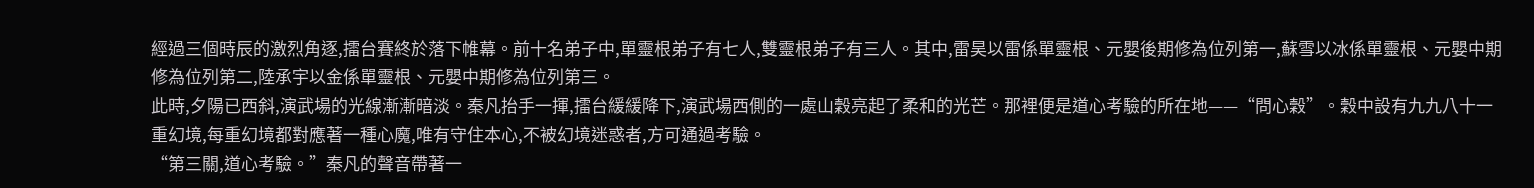經過三個時辰的激烈角逐,擂台賽終於落下帷幕。前十名弟子中,單靈根弟子有七人,雙靈根弟子有三人。其中,雷昊以雷係單靈根、元嬰後期修為位列第一,蘇雪以冰係單靈根、元嬰中期修為位列第二,陸承宇以金係單靈根、元嬰中期修為位列第三。
此時,夕陽已西斜,演武場的光線漸漸暗淡。秦凡抬手一揮,擂台緩緩降下,演武場西側的一處山穀亮起了柔和的光芒。那裡便是道心考驗的所在地——“問心穀”。穀中設有九九八十一重幻境,每重幻境都對應著一種心魔,唯有守住本心,不被幻境迷惑者,方可通過考驗。
“第三關,道心考驗。”秦凡的聲音帶著一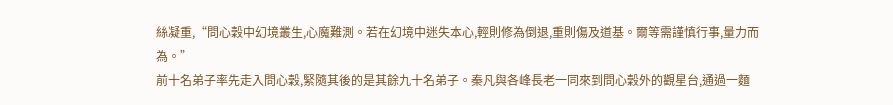絲凝重,“問心穀中幻境叢生,心魔難測。若在幻境中迷失本心,輕則修為倒退,重則傷及道基。爾等需謹慎行事,量力而為。”
前十名弟子率先走入問心穀,緊隨其後的是其餘九十名弟子。秦凡與各峰長老一同來到問心穀外的觀星台,通過一麵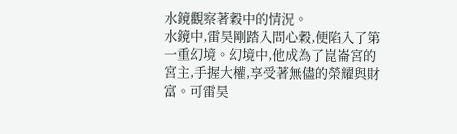水鏡觀察著穀中的情況。
水鏡中,雷昊剛踏入問心穀,便陷入了第一重幻境。幻境中,他成為了崑崙宮的宮主,手握大權,享受著無儘的榮耀與財富。可雷昊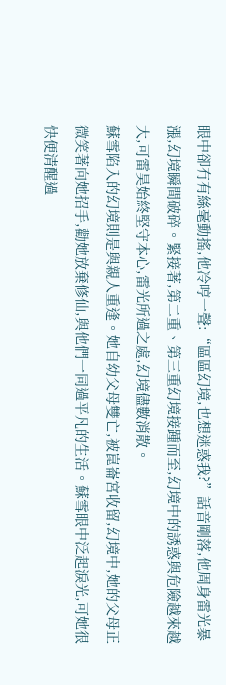眼中卻冇有絲毫動搖,他冷哼一聲:“區區幻境,也想迷惑我?”話音剛落,他周身雷光暴漲,幻境瞬間破碎。緊接著,第二重、第三重幻境接踵而至,幻境中的誘惑與危險越來越大,可雷昊始終堅守本心,雷光所過之處,幻境儘數消散。
蘇雪陷入的幻境則是與親人重逢。她自幼父母雙亡,被崑崙宮收留,幻境中,她的父母正微笑著向她招手,勸她放棄修仙,與他們一同過平凡的生活。蘇雪眼中泛起淚光,可她很快便清醒過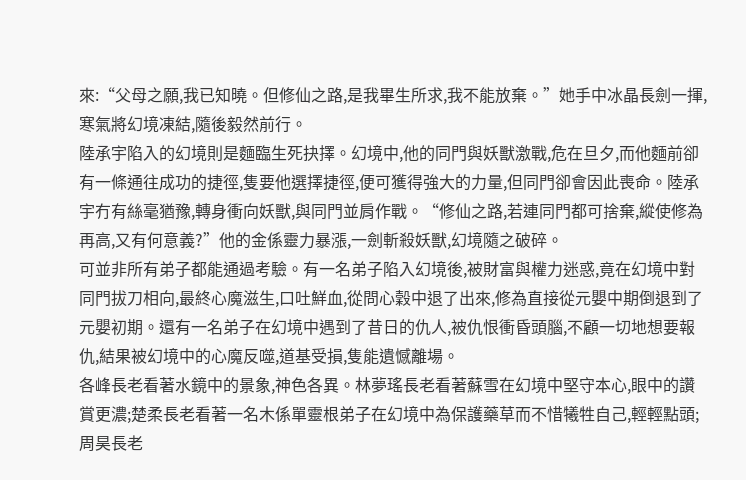來:“父母之願,我已知曉。但修仙之路,是我畢生所求,我不能放棄。”她手中冰晶長劍一揮,寒氣將幻境凍結,隨後毅然前行。
陸承宇陷入的幻境則是麵臨生死抉擇。幻境中,他的同門與妖獸激戰,危在旦夕,而他麵前卻有一條通往成功的捷徑,隻要他選擇捷徑,便可獲得強大的力量,但同門卻會因此喪命。陸承宇冇有絲毫猶豫,轉身衝向妖獸,與同門並肩作戰。“修仙之路,若連同門都可捨棄,縱使修為再高,又有何意義?”他的金係靈力暴漲,一劍斬殺妖獸,幻境隨之破碎。
可並非所有弟子都能通過考驗。有一名弟子陷入幻境後,被財富與權力迷惑,竟在幻境中對同門拔刀相向,最終心魔滋生,口吐鮮血,從問心穀中退了出來,修為直接從元嬰中期倒退到了元嬰初期。還有一名弟子在幻境中遇到了昔日的仇人,被仇恨衝昏頭腦,不顧一切地想要報仇,結果被幻境中的心魔反噬,道基受損,隻能遺憾離場。
各峰長老看著水鏡中的景象,神色各異。林夢瑤長老看著蘇雪在幻境中堅守本心,眼中的讚賞更濃;楚柔長老看著一名木係單靈根弟子在幻境中為保護藥草而不惜犧牲自己,輕輕點頭;周昊長老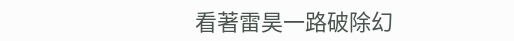看著雷昊一路破除幻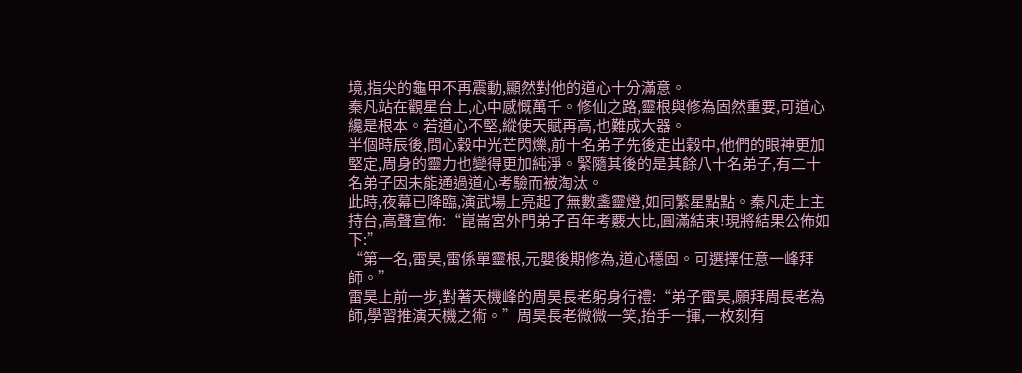境,指尖的龜甲不再震動,顯然對他的道心十分滿意。
秦凡站在觀星台上,心中感慨萬千。修仙之路,靈根與修為固然重要,可道心纔是根本。若道心不堅,縱使天賦再高,也難成大器。
半個時辰後,問心穀中光芒閃爍,前十名弟子先後走出穀中,他們的眼神更加堅定,周身的靈力也變得更加純淨。緊隨其後的是其餘八十名弟子,有二十名弟子因未能通過道心考驗而被淘汰。
此時,夜幕已降臨,演武場上亮起了無數盞靈燈,如同繁星點點。秦凡走上主持台,高聲宣佈:“崑崙宮外門弟子百年考覈大比,圓滿結束!現將結果公佈如下:”
“第一名,雷昊,雷係單靈根,元嬰後期修為,道心穩固。可選擇任意一峰拜師。”
雷昊上前一步,對著天機峰的周昊長老躬身行禮:“弟子雷昊,願拜周長老為師,學習推演天機之術。”周昊長老微微一笑,抬手一揮,一枚刻有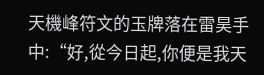天機峰符文的玉牌落在雷昊手中:“好,從今日起,你便是我天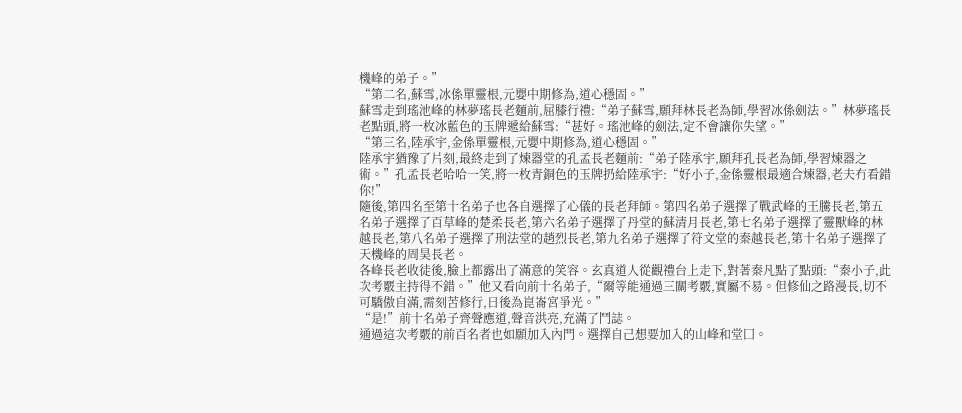機峰的弟子。”
“第二名,蘇雪,冰係單靈根,元嬰中期修為,道心穩固。”
蘇雪走到瑤池峰的林夢瑤長老麵前,屈膝行禮:“弟子蘇雪,願拜林長老為師,學習冰係劍法。”林夢瑤長老點頭,將一枚冰藍色的玉牌遞給蘇雪:“甚好。瑤池峰的劍法,定不會讓你失望。”
“第三名,陸承宇,金係單靈根,元嬰中期修為,道心穩固。”
陸承宇猶豫了片刻,最終走到了煉器堂的孔孟長老麵前:“弟子陸承宇,願拜孔長老為師,學習煉器之術。”孔孟長老哈哈一笑,將一枚青銅色的玉牌扔給陸承宇:“好小子,金係靈根最適合煉器,老夫冇看錯你!”
隨後,第四名至第十名弟子也各自選擇了心儀的長老拜師。第四名弟子選擇了戰武峰的王騰長老,第五名弟子選擇了百草峰的楚柔長老,第六名弟子選擇了丹堂的蘇清月長老,第七名弟子選擇了靈獸峰的林越長老,第八名弟子選擇了刑法堂的趙烈長老,第九名弟子選擇了符文堂的秦越長老,第十名弟子選擇了天機峰的周昊長老。
各峰長老收徒後,臉上都露出了滿意的笑容。玄真道人從觀禮台上走下,對著秦凡點了點頭:“秦小子,此次考覈主持得不錯。”他又看向前十名弟子,“爾等能通過三關考覈,實屬不易。但修仙之路漫長,切不可驕傲自滿,需刻苦修行,日後為崑崙宮爭光。”
“是!”前十名弟子齊聲應道,聲音洪亮,充滿了鬥誌。
通過這次考覈的前百名者也如願加入內門。選擇自己想要加入的山峰和堂囗。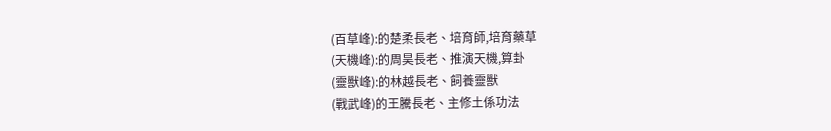(百草峰):的楚柔長老、培育師,培育藥草
(天機峰):的周昊長老、推演天機,算卦
(靈獸峰):的林越長老、飼養靈獸
(戰武峰)的王騰長老、主修土係功法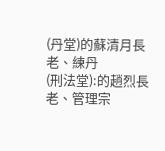(丹堂)的蘇清月長老、練丹
(刑法堂):的趙烈長老、管理宗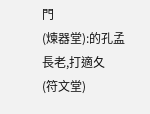門
(煉器堂):的孔孟長老,打適夂
(符文堂)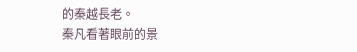的秦越長老。
秦凡看著眼前的景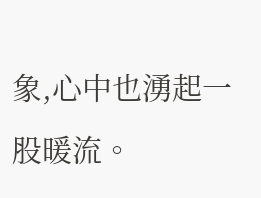象,心中也湧起一股暖流。